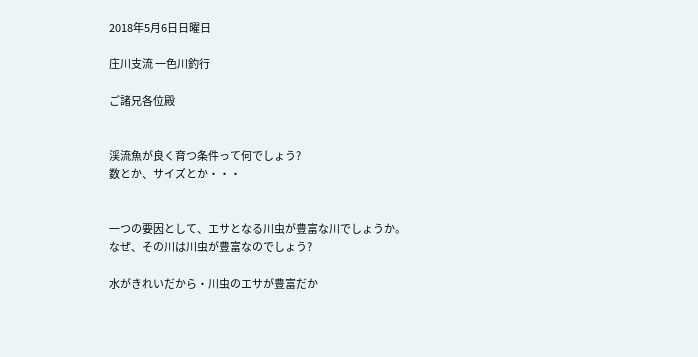2018年5月6日日曜日

庄川支流 一色川釣行

ご諸兄各位殿


渓流魚が良く育つ条件って何でしょう?
数とか、サイズとか・・・


一つの要因として、エサとなる川虫が豊富な川でしょうか。
なぜ、その川は川虫が豊富なのでしょう?

水がきれいだから・川虫のエサが豊富だか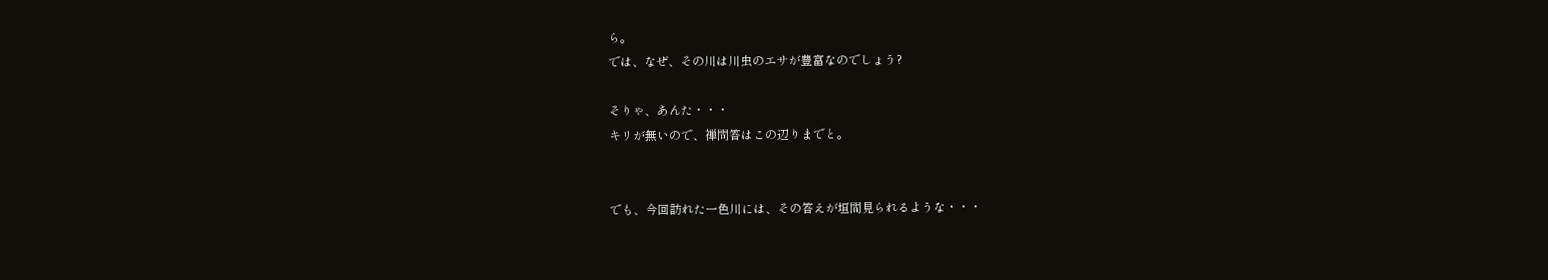ら。
では、なぜ、その川は川虫のエサが豊富なのでしょう?

そりゃ、あんた・・・
キリが無いので、禅問答はこの辺りまでと。


でも、今回訪れた一色川には、その答えが垣間見られるような・・・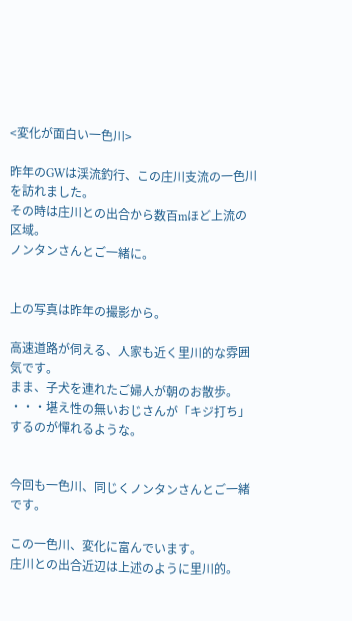<変化が面白い一色川>

昨年のGWは渓流釣行、この庄川支流の一色川を訪れました。
その時は庄川との出合から数百mほど上流の区域。
ノンタンさんとご一緒に。


上の写真は昨年の撮影から。

高速道路が伺える、人家も近く里川的な雰囲気です。
まま、子犬を連れたご婦人が朝のお散歩。
・・・堪え性の無いおじさんが「キジ打ち」するのが憚れるような。


今回も一色川、同じくノンタンさんとご一緒です。

この一色川、変化に富んでいます。
庄川との出合近辺は上述のように里川的。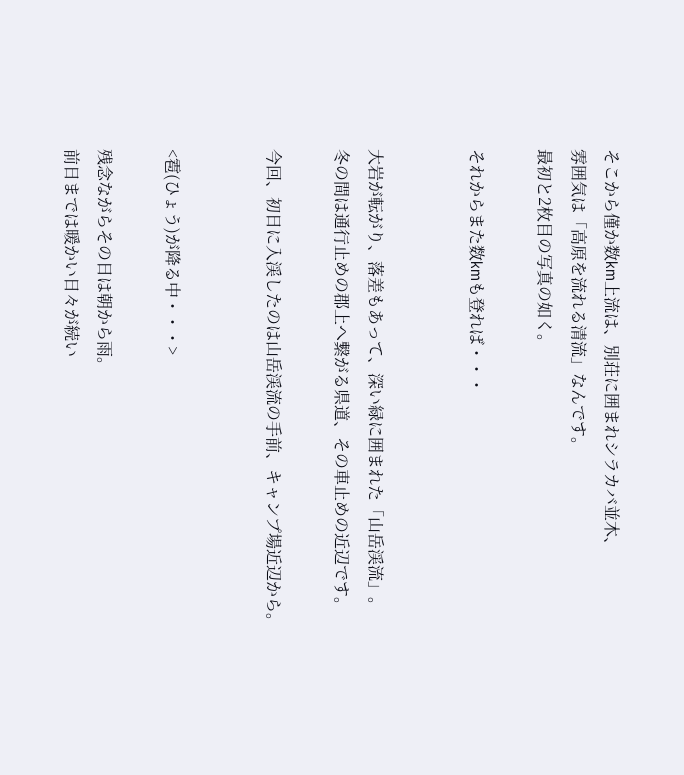そこから僅か数km上流は、別荘に囲まれシラカバ並木、
雰囲気は「高原を流れる清流」なんです。
最初と2枚目の写真の如く。

それからまた数kmも登れば・・・


大岩が転がり、落差もあって、深い緑に囲まれた「山岳渓流」。
冬の間は通行止めの郡上へ繋がる県道、その車止めの近辺です。

今回、初日に入渓したのは山岳渓流の手前、キャンプ場近辺から。


<雹(ひょう)が降る中・・・>

残念ながらその日は朝から雨。
前日までは暖かい日々が続い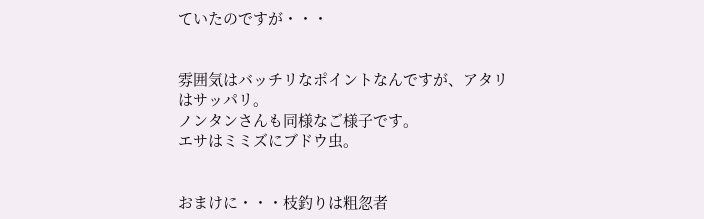ていたのですが・・・


雰囲気はバッチリなポイントなんですが、アタリはサッパリ。
ノンタンさんも同様なご様子です。
エサはミミズにブドウ虫。


おまけに・・・枝釣りは粗忽者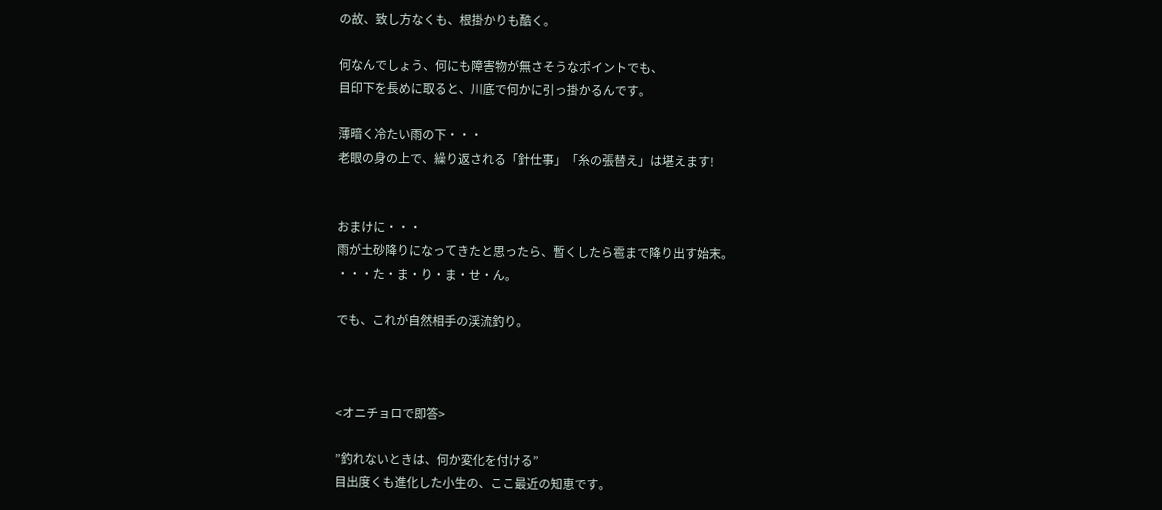の故、致し方なくも、根掛かりも酷く。

何なんでしょう、何にも障害物が無さそうなポイントでも、
目印下を長めに取ると、川底で何かに引っ掛かるんです。

薄暗く冷たい雨の下・・・
老眼の身の上で、繰り返される「針仕事」「糸の張替え」は堪えます!


おまけに・・・
雨が土砂降りになってきたと思ったら、暫くしたら雹まで降り出す始末。
・・・た・ま・り・ま・せ・ん。

でも、これが自然相手の渓流釣り。



<オニチョロで即答>

”釣れないときは、何か変化を付ける”
目出度くも進化した小生の、ここ最近の知恵です。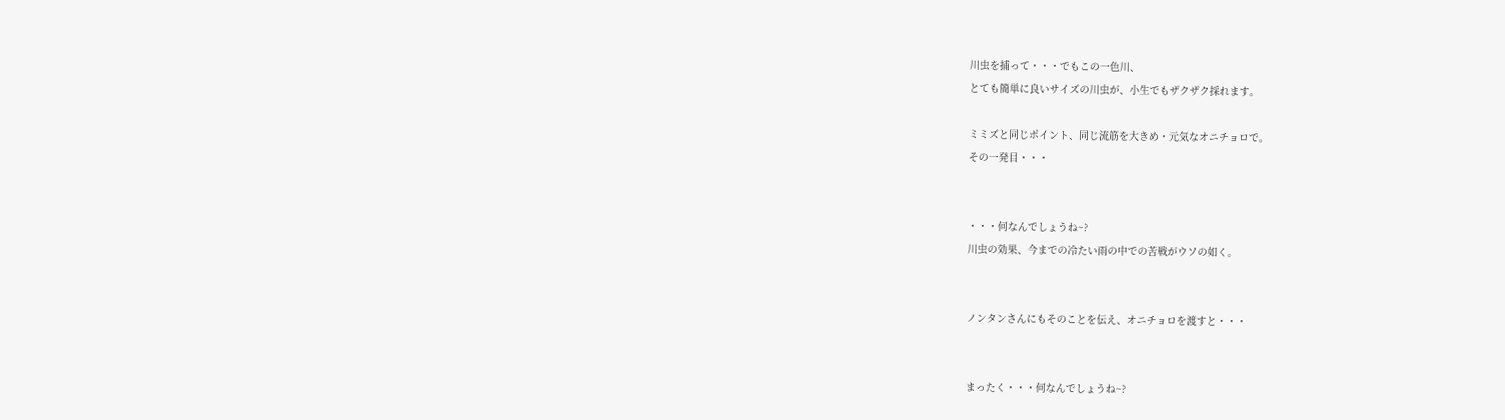川虫を捕って・・・でもこの一色川、
とても簡単に良いサイズの川虫が、小生でもザクザク採れます。

ミミズと同じポイント、同じ流筋を大きめ・元気なオニチョロで。
その一発目・・・


・・・何なんでしょうね~?
川虫の効果、今までの冷たい雨の中での苦戦がウソの如く。


ノンタンさんにもそのことを伝え、オニチョロを渡すと・・・


まったく・・・何なんでしょうね~?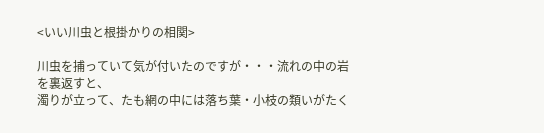<いい川虫と根掛かりの相関>

川虫を捕っていて気が付いたのですが・・・流れの中の岩を裏返すと、
濁りが立って、たも網の中には落ち葉・小枝の類いがたく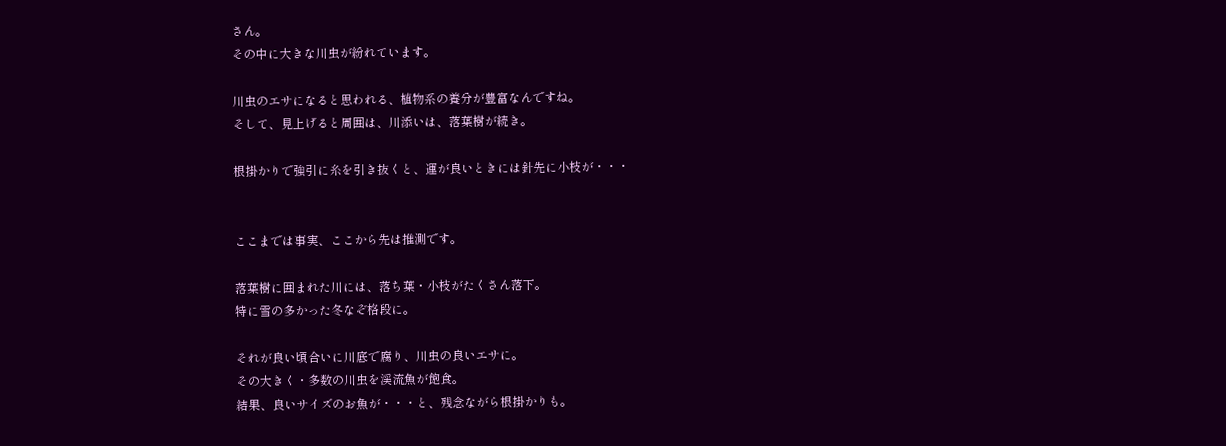さん。
その中に大きな川虫が紛れています。

川虫のエサになると思われる、植物系の養分が豊富なんですね。
そして、見上げると周囲は、川添いは、落葉樹が続き。

根掛かりで強引に糸を引き抜くと、運が良いときには針先に小枝が・・・


ここまでは事実、ここから先は推測です。

落葉樹に囲まれた川には、落ち葉・小枝がたくさん落下。
特に雪の多かった冬なぞ格段に。

それが良い頃合いに川底で腐り、川虫の良いエサに。
その大きく・多数の川虫を渓流魚が飽食。
結果、良いサイズのお魚が・・・と、残念ながら根掛かりも。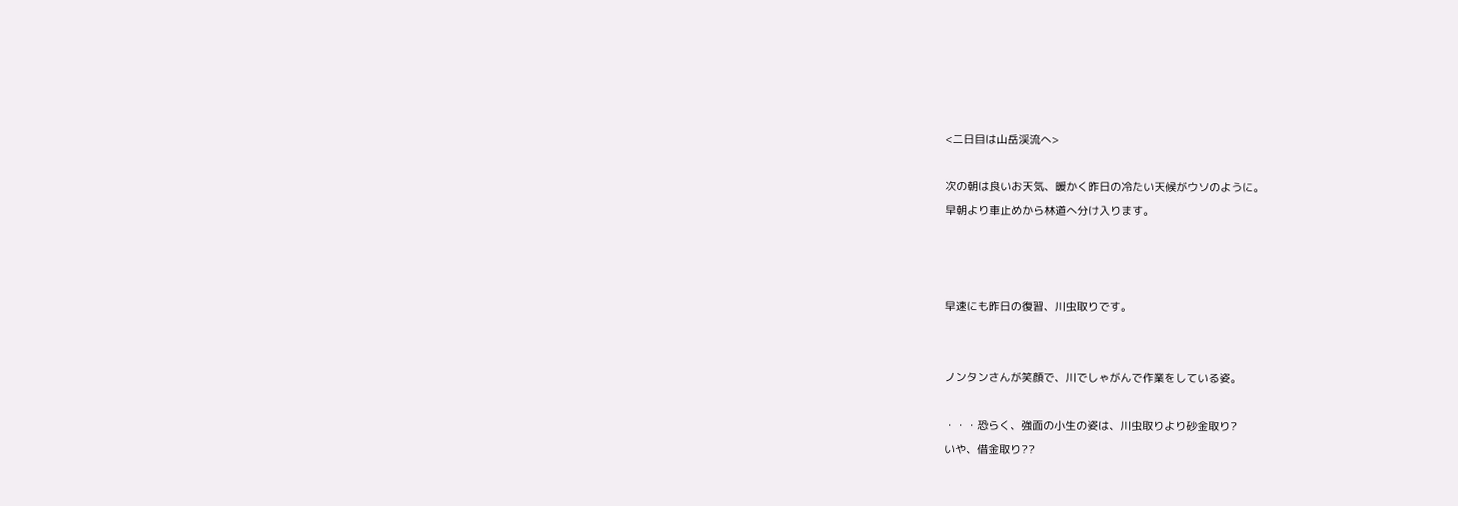<二日目は山岳渓流へ>

次の朝は良いお天気、暖かく昨日の冷たい天候がウソのように。
早朝より車止めから林道へ分け入ります。



早速にも昨日の復習、川虫取りです。


ノンタンさんが笑顔で、川でしゃがんで作業をしている姿。

・・・恐らく、強面の小生の姿は、川虫取りより砂金取り?
いや、借金取り??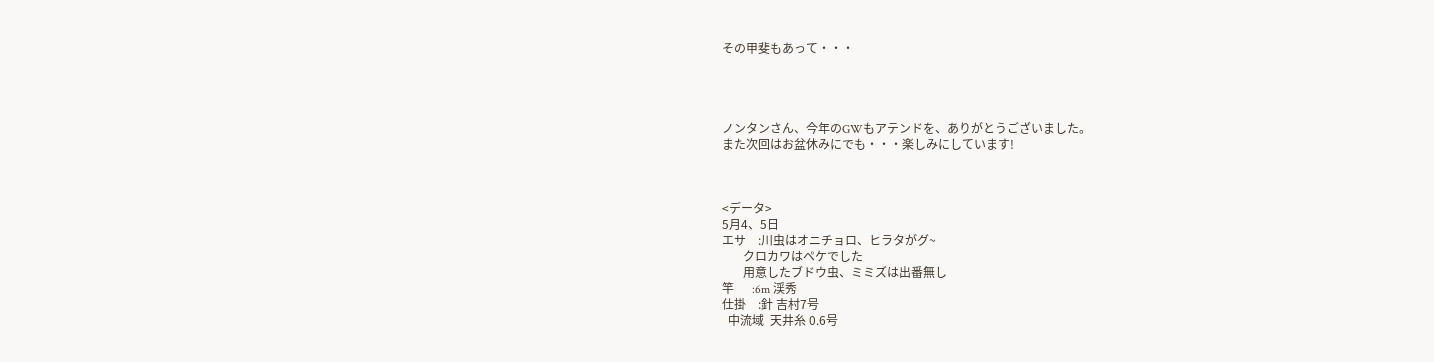その甲斐もあって・・・




ノンタンさん、今年のGWもアテンドを、ありがとうございました。
また次回はお盆休みにでも・・・楽しみにしています!



<データ>
5月4、5日
エサ    :川虫はオニチョロ、ヒラタがグ~
       クロカワはペケでした
       用意したブドウ虫、ミミズは出番無し
竿      :6m 渓秀
仕掛    :針 吉村7号
  中流域  天井糸 0.6号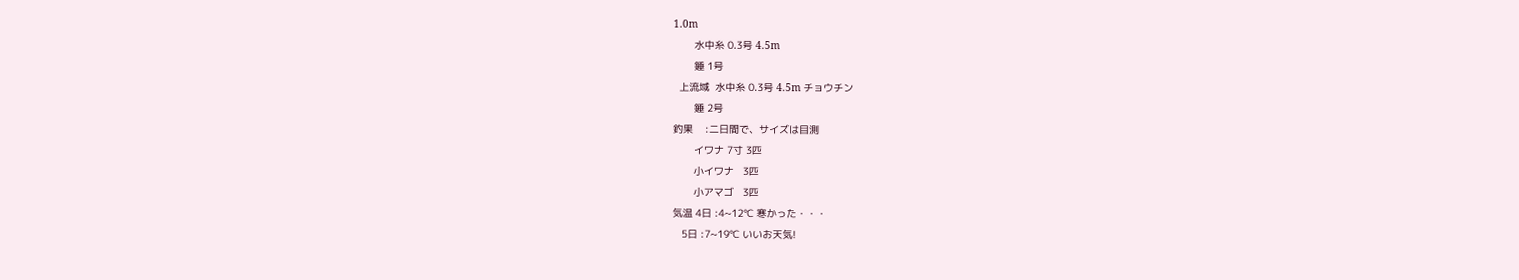1.0m
       水中糸 0.3号 4.5m
       錘 1号
  上流域  水中糸 0.3号 4.5m チョウチン
       錘 2号
釣果    :二日間で、サイズは目測
       イワナ 7寸 3匹
       小イワナ   3匹
       小アマゴ   3匹
気温 4日 :4~12℃ 寒かった・・・
   5日 :7~19℃ いいお天気!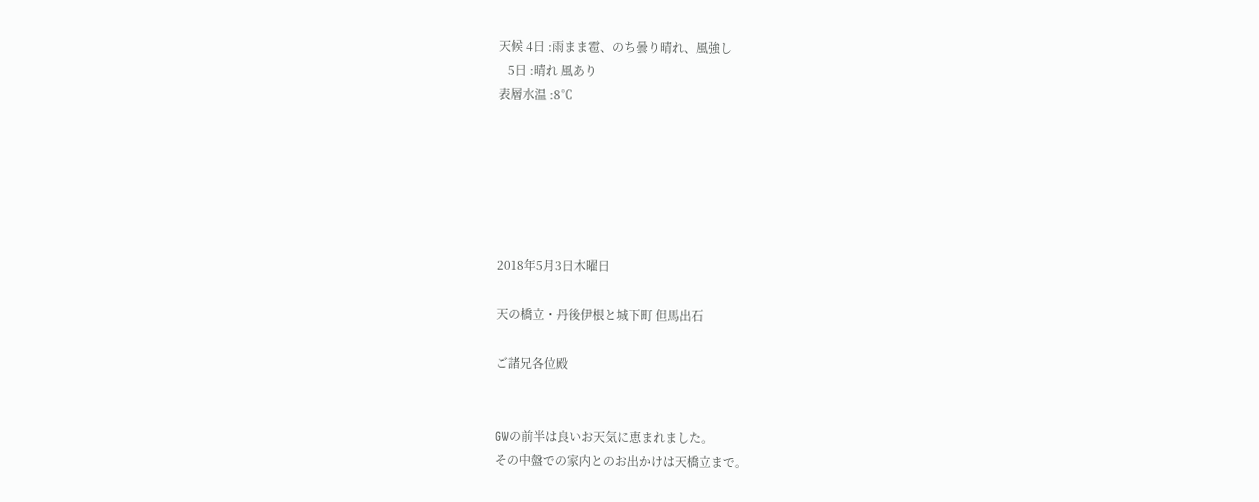天候 4日 :雨まま雹、のち曇り晴れ、風強し
   5日 :晴れ 風あり
表層水温 :8℃






2018年5月3日木曜日

天の橋立・丹後伊根と城下町 但馬出石

ご諸兄各位殿


GWの前半は良いお天気に恵まれました。
その中盤での家内とのお出かけは天橋立まで。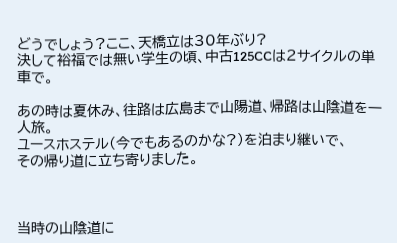どうでしょう?ここ、天橋立は30年ぶり?
決して裕福では無い学生の頃、中古125CCは2サイクルの単車で。

あの時は夏休み、往路は広島まで山陽道、帰路は山陰道を一人旅。
ユースホステル(今でもあるのかな?)を泊まり継いで、
その帰り道に立ち寄りました。



当時の山陰道に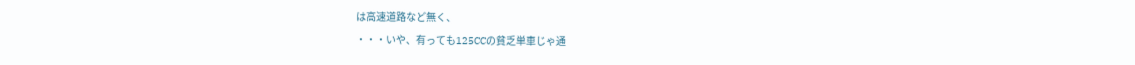は高速道路など無く、
・・・いや、有っても125CCの貧乏単車じゃ通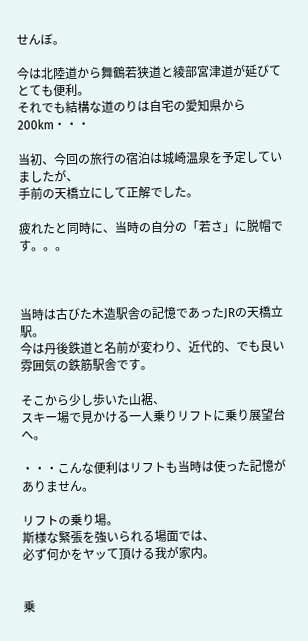せんぼ。

今は北陸道から舞鶴若狭道と綾部宮津道が延びてとても便利。
それでも結構な道のりは自宅の愛知県から200km・・・

当初、今回の旅行の宿泊は城崎温泉を予定していましたが、
手前の天橋立にして正解でした。

疲れたと同時に、当時の自分の「若さ」に脱帽です。。。



当時は古びた木造駅舎の記憶であったJRの天橋立駅。
今は丹後鉄道と名前が変わり、近代的、でも良い雰囲気の鉄筋駅舎です。

そこから少し歩いた山裾、
スキー場で見かける一人乗りリフトに乗り展望台へ。

・・・こんな便利はリフトも当時は使った記憶がありません。

リフトの乗り場。
斯様な緊張を強いられる場面では、
必ず何かをヤッて頂ける我が家内。


乗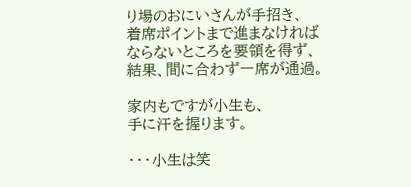り場のおにいさんが手招き、
着席ポイントまで進まなければ
ならないところを要領を得ず、
結果、間に合わず一席が通過。

家内もですが小生も、
手に汗を握ります。

・・・小生は笑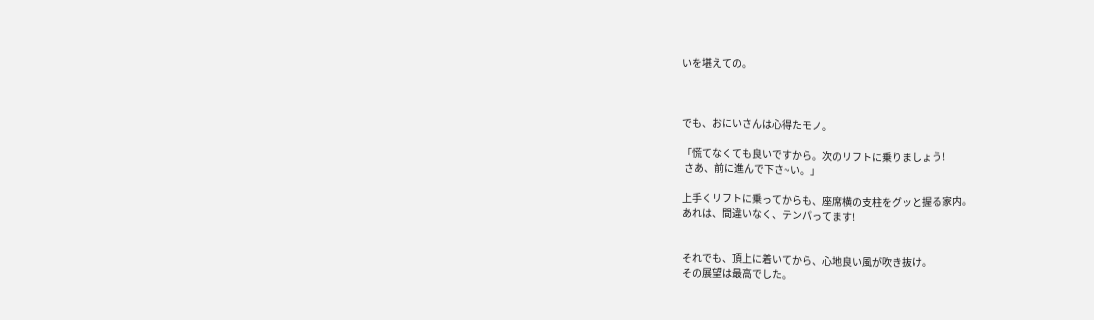いを堪えての。



でも、おにいさんは心得たモノ。

「慌てなくても良いですから。次のリフトに乗りましょう!
 さあ、前に進んで下さ~い。」

上手くリフトに乗ってからも、座席横の支柱をグッと握る家内。
あれは、間違いなく、テンパってます!


それでも、頂上に着いてから、心地良い風が吹き抜け。
その展望は最高でした。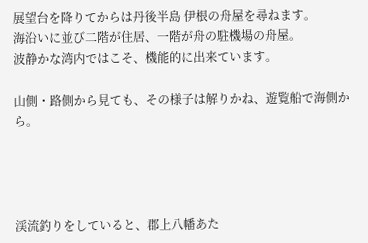展望台を降りてからは丹後半島 伊根の舟屋を尋ねます。
海沿いに並び二階が住居、一階が舟の駐機場の舟屋。
波静かな湾内ではこそ、機能的に出来ています。

山側・路側から見ても、その様子は解りかね、遊覧船で海側から。




渓流釣りをしていると、郡上八幡あた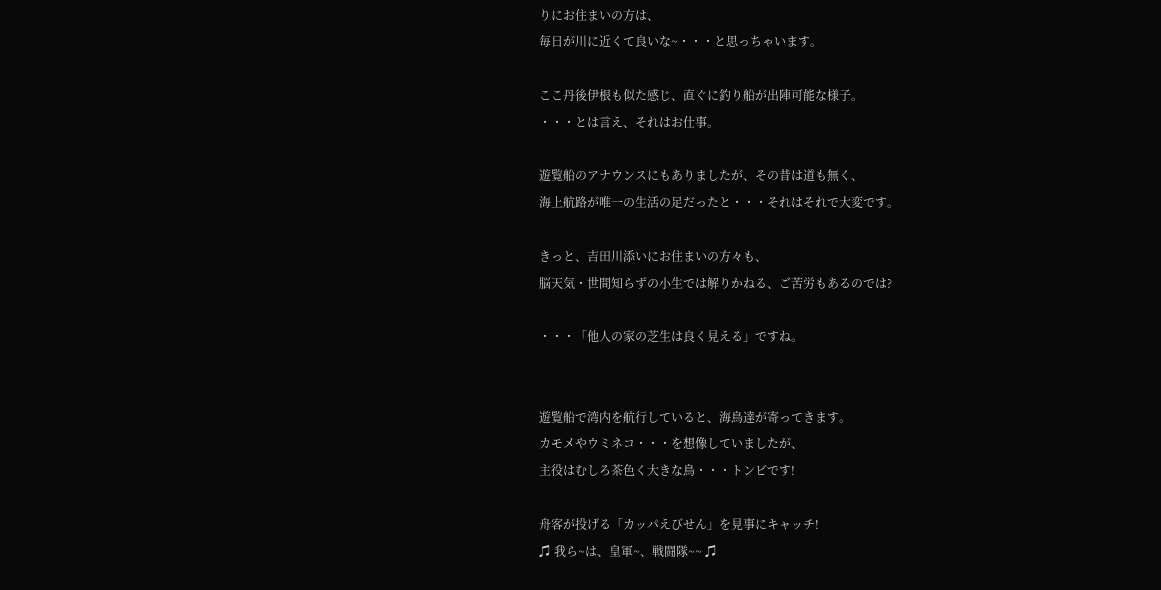りにお住まいの方は、
毎日が川に近くて良いな~・・・と思っちゃいます。

ここ丹後伊根も似た感じ、直ぐに釣り船が出陣可能な様子。
・・・とは言え、それはお仕事。

遊覧船のアナウンスにもありましたが、その昔は道も無く、
海上航路が唯一の生活の足だったと・・・それはそれで大変です。

きっと、吉田川添いにお住まいの方々も、
脳天気・世間知らずの小生では解りかねる、ご苦労もあるのでは?

・・・「他人の家の芝生は良く見える」ですね。


遊覧船で湾内を航行していると、海鳥達が寄ってきます。
カモメやウミネコ・・・を想像していましたが、
主役はむしろ茶色く大きな鳥・・・トンビです!

舟客が投げる「カッパえびせん」を見事にキャッチ!
♫ 我ら~は、皇軍~、戦闘隊~~ ♫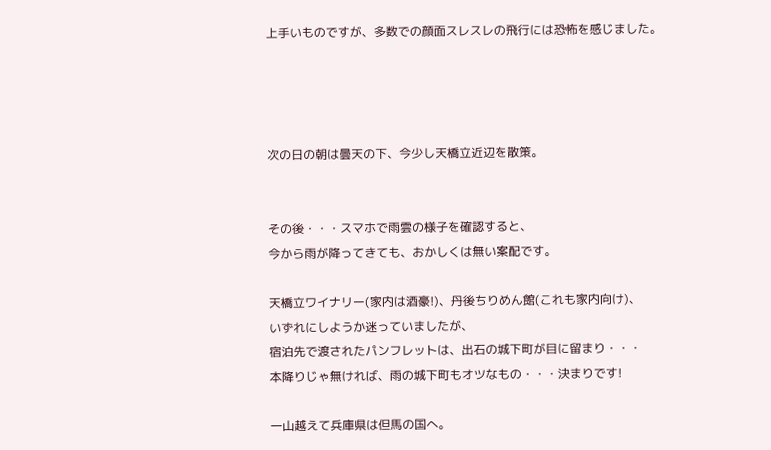上手いものですが、多数での顔面スレスレの飛行には恐怖を感じました。




次の日の朝は曇天の下、今少し天橋立近辺を散策。


その後・・・スマホで雨雲の様子を確認すると、
今から雨が降ってきても、おかしくは無い案配です。

天橋立ワイナリー(家内は酒豪!)、丹後ちりめん館(これも家内向け)、
いずれにしようか迷っていましたが、
宿泊先で渡されたパンフレットは、出石の城下町が目に留まり・・・
本降りじゃ無ければ、雨の城下町もオツなもの・・・決まりです!

一山越えて兵庫県は但馬の国へ。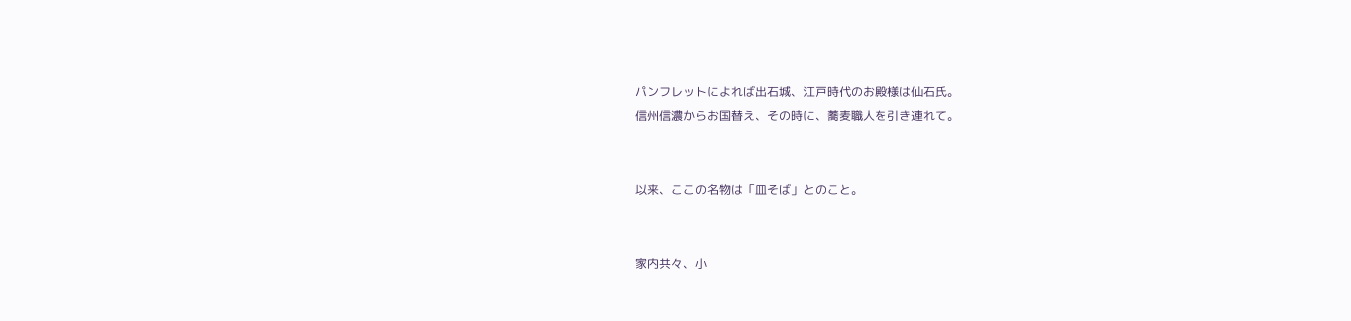パンフレットによれば出石城、江戸時代のお殿様は仙石氏。
信州信濃からお国替え、その時に、蕎麦職人を引き連れて。


以来、ここの名物は「皿そば」とのこと。


家内共々、小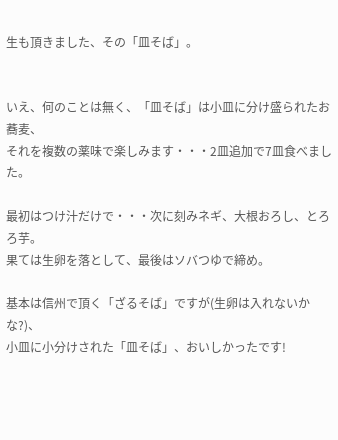生も頂きました、その「皿そば」。


いえ、何のことは無く、「皿そば」は小皿に分け盛られたお蕎麦、
それを複数の薬味で楽しみます・・・2皿追加で7皿食べました。

最初はつけ汁だけで・・・次に刻みネギ、大根おろし、とろろ芋。
果ては生卵を落として、最後はソバつゆで締め。

基本は信州で頂く「ざるそば」ですが(生卵は入れないかな?)、
小皿に小分けされた「皿そば」、おいしかったです!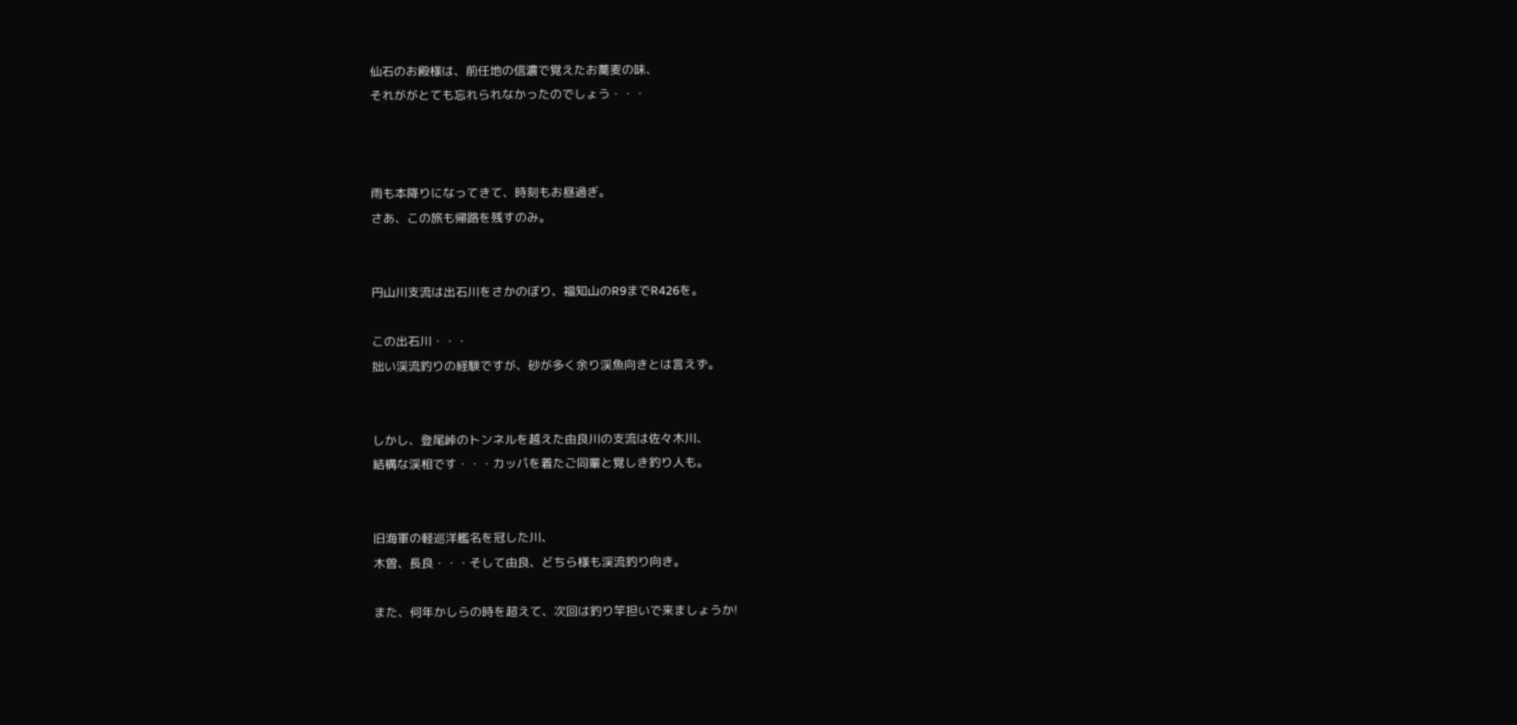仙石のお殿様は、前任地の信濃で覚えたお蕎麦の味、
それががとても忘れられなかったのでしょう・・・



雨も本降りになってきて、時刻もお昼過ぎ。
さあ、この旅も帰路を残すのみ。


円山川支流は出石川をさかのぼり、福知山のR9までR426を。

この出石川・・・
拙い渓流釣りの経験ですが、砂が多く余り渓魚向きとは言えず。


しかし、登尾峠のトンネルを越えた由良川の支流は佐々木川、
結構な渓相です・・・カッパを着たご同輩と覚しき釣り人も。


旧海軍の軽巡洋艦名を冠した川、
木曽、長良・・・そして由良、どちら様も渓流釣り向き。

また、何年かしらの時を超えて、次回は釣り竿担いで来ましょうか!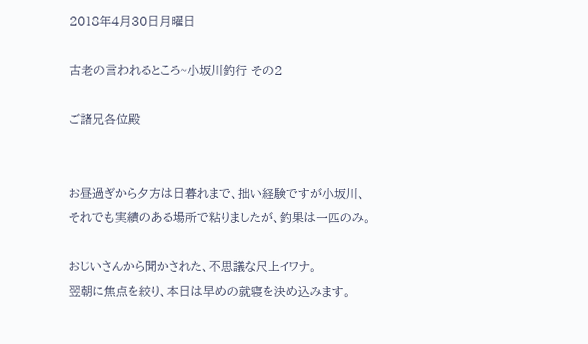2018年4月30日月曜日

古老の言われるところ~小坂川釣行 その2

ご諸兄各位殿


お昼過ぎから夕方は日暮れまで、拙い経験ですが小坂川、
それでも実績のある場所で粘りましたが、釣果は一匹のみ。

おじいさんから聞かされた、不思議な尺上イワナ。
翌朝に焦点を絞り、本日は早めの就寝を決め込みます。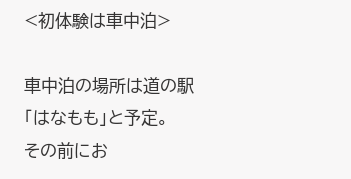<初体験は車中泊>

車中泊の場所は道の駅「はなもも」と予定。
その前にお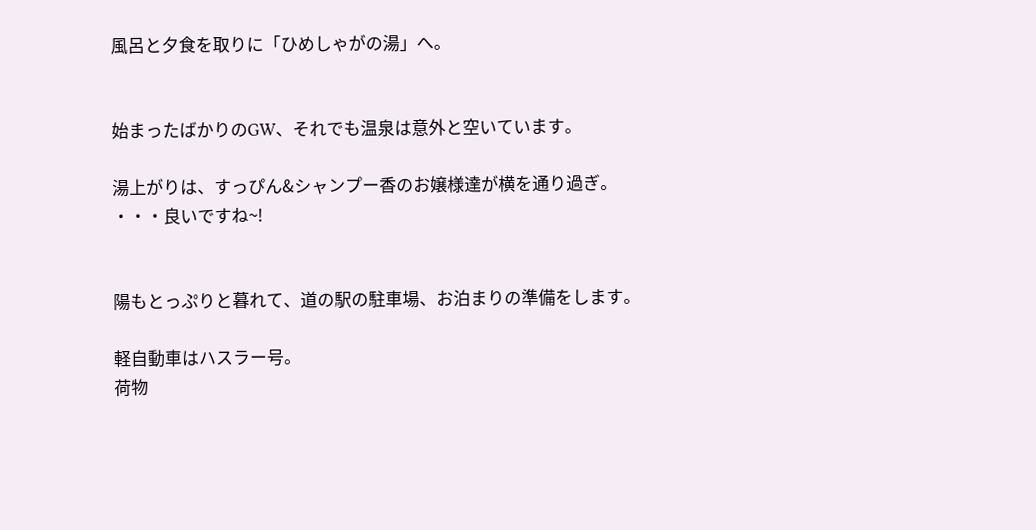風呂と夕食を取りに「ひめしゃがの湯」へ。


始まったばかりのGW、それでも温泉は意外と空いています。

湯上がりは、すっぴん&シャンプー香のお嬢様達が横を通り過ぎ。
・・・良いですね~!


陽もとっぷりと暮れて、道の駅の駐車場、お泊まりの準備をします。

軽自動車はハスラー号。
荷物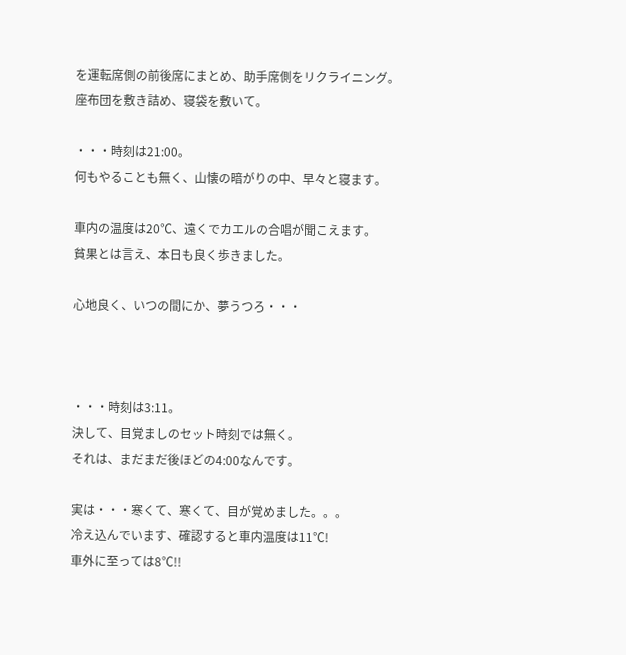を運転席側の前後席にまとめ、助手席側をリクライニング。
座布団を敷き詰め、寝袋を敷いて。

・・・時刻は21:00。
何もやることも無く、山懐の暗がりの中、早々と寝ます。

車内の温度は20℃、遠くでカエルの合唱が聞こえます。
貧果とは言え、本日も良く歩きました。

心地良く、いつの間にか、夢うつろ・・・



・・・時刻は3:11。
決して、目覚ましのセット時刻では無く。
それは、まだまだ後ほどの4:00なんです。

実は・・・寒くて、寒くて、目が覚めました。。。
冷え込んでいます、確認すると車内温度は11℃!
車外に至っては8℃!!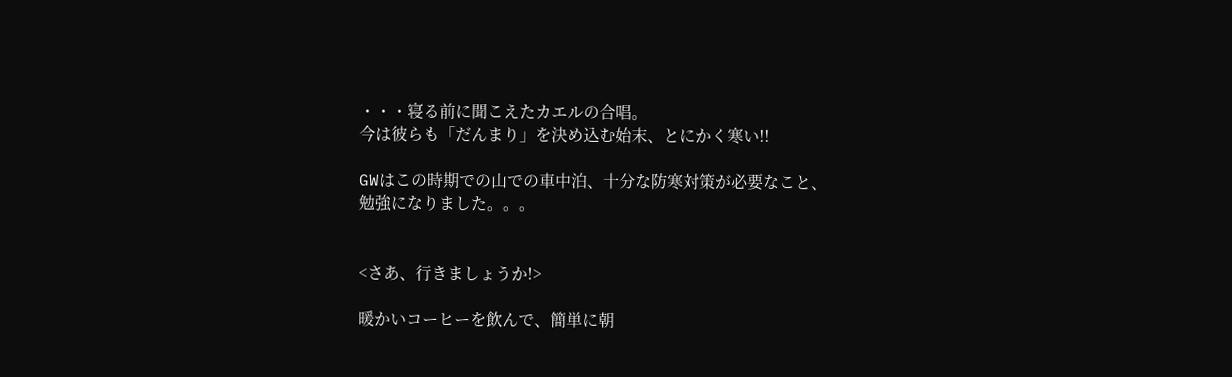・・・寝る前に聞こえたカエルの合唱。
今は彼らも「だんまり」を決め込む始末、とにかく寒い!!

GWはこの時期での山での車中泊、十分な防寒対策が必要なこと、
勉強になりました。。。


<さあ、行きましょうか!>

暖かいコーヒーを飲んで、簡単に朝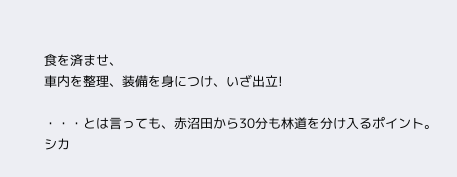食を済ませ、
車内を整理、装備を身につけ、いざ出立!

・・・とは言っても、赤沼田から30分も林道を分け入るポイント。
シカ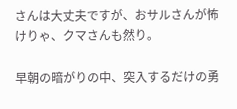さんは大丈夫ですが、おサルさんが怖けりゃ、クマさんも然り。

早朝の暗がりの中、突入するだけの勇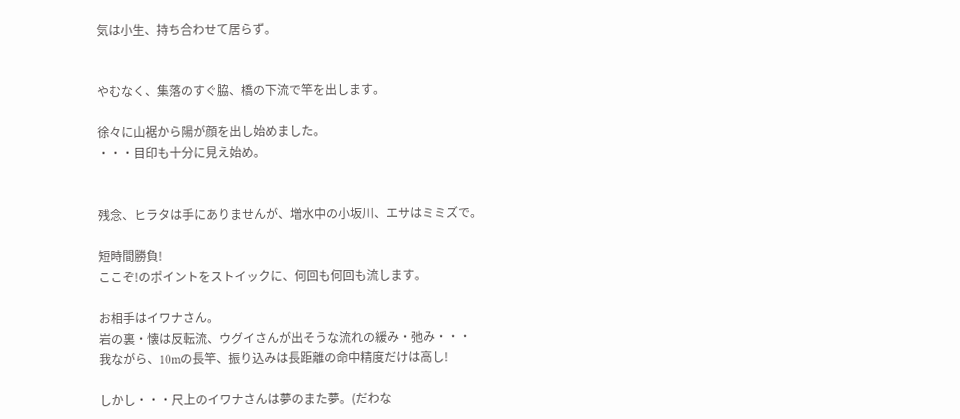気は小生、持ち合わせて居らず。


やむなく、集落のすぐ脇、橋の下流で竿を出します。

徐々に山裾から陽が顔を出し始めました。
・・・目印も十分に見え始め。


残念、ヒラタは手にありませんが、増水中の小坂川、エサはミミズで。

短時間勝負!
ここぞ!のポイントをストイックに、何回も何回も流します。

お相手はイワナさん。
岩の裏・懐は反転流、ウグイさんが出そうな流れの緩み・弛み・・・
我ながら、10mの長竿、振り込みは長距離の命中精度だけは高し!

しかし・・・尺上のイワナさんは夢のまた夢。(だわな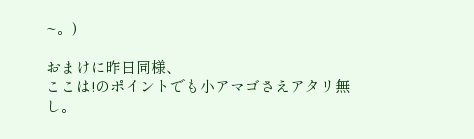~。)

おまけに昨日同様、
ここは!のポイントでも小アマゴさえアタリ無し。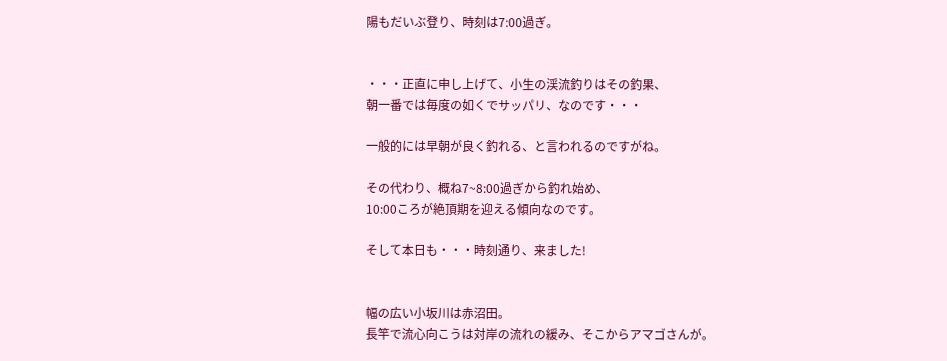陽もだいぶ登り、時刻は7:00過ぎ。


・・・正直に申し上げて、小生の渓流釣りはその釣果、
朝一番では毎度の如くでサッパリ、なのです・・・

一般的には早朝が良く釣れる、と言われるのですがね。

その代わり、概ね7~8:00過ぎから釣れ始め、
10:00ころが絶頂期を迎える傾向なのです。

そして本日も・・・時刻通り、来ました!


幅の広い小坂川は赤沼田。
長竿で流心向こうは対岸の流れの緩み、そこからアマゴさんが。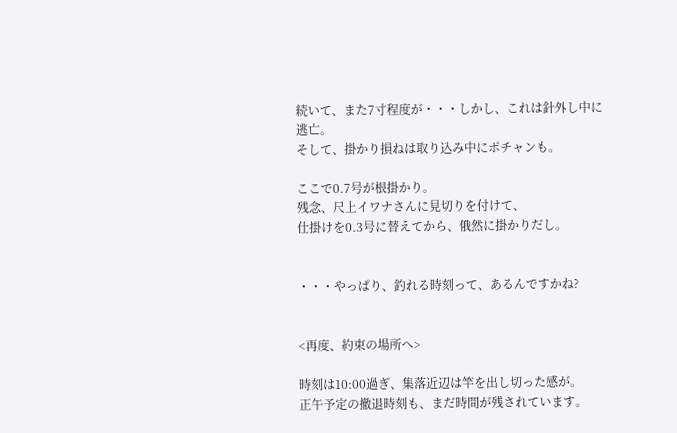続いて、また7寸程度が・・・しかし、これは針外し中に逃亡。
そして、掛かり損ねは取り込み中にポチャンも。

ここで0.7号が根掛かり。
残念、尺上イワナさんに見切りを付けて、
仕掛けを0.3号に替えてから、俄然に掛かりだし。


・・・やっぱり、釣れる時刻って、あるんですかね?


<再度、約束の場所へ>

時刻は10:00過ぎ、集落近辺は竿を出し切った感が。
正午予定の撤退時刻も、まだ時間が残されています。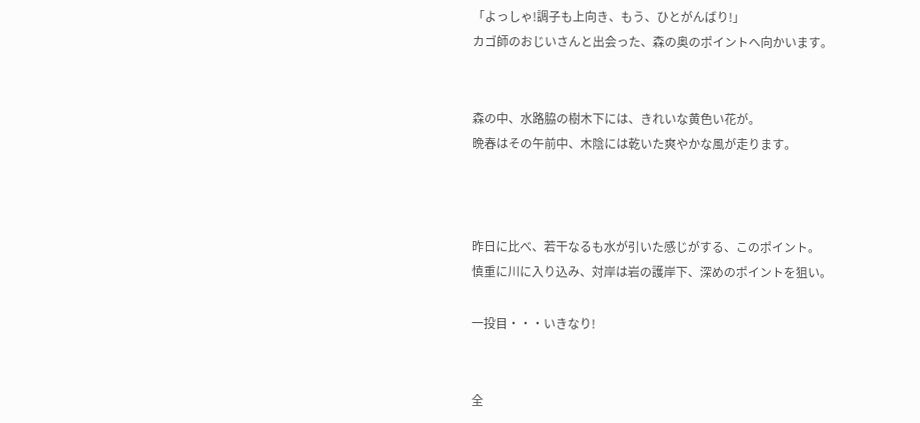「よっしゃ!調子も上向き、もう、ひとがんばり!」
カゴ師のおじいさんと出会った、森の奥のポイントへ向かいます。


森の中、水路脇の樹木下には、きれいな黄色い花が。
晩春はその午前中、木陰には乾いた爽やかな風が走ります。



昨日に比べ、若干なるも水が引いた感じがする、このポイント。
慎重に川に入り込み、対岸は岩の護岸下、深めのポイントを狙い。

一投目・・・いきなり!


全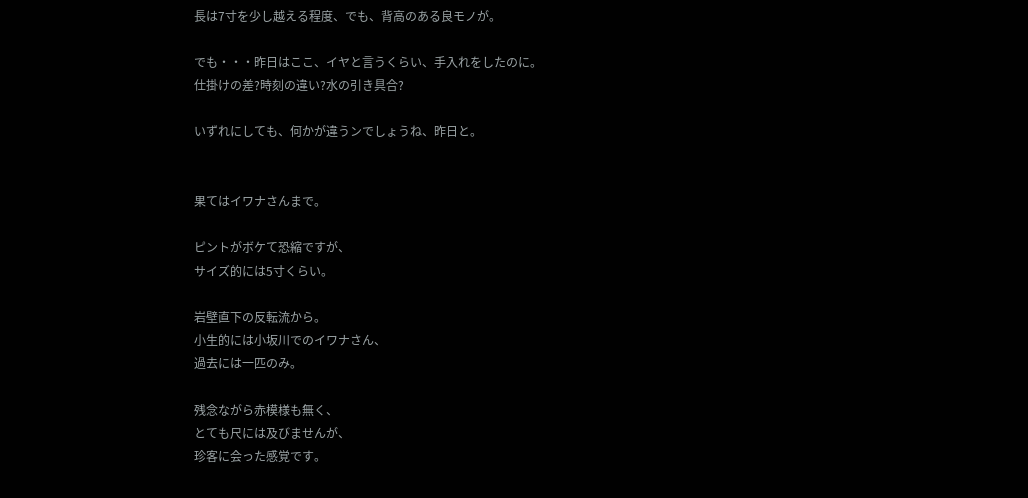長は7寸を少し越える程度、でも、背高のある良モノが。

でも・・・昨日はここ、イヤと言うくらい、手入れをしたのに。
仕掛けの差?時刻の違い?水の引き具合?

いずれにしても、何かが違うンでしょうね、昨日と。


果てはイワナさんまで。

ピントがボケて恐縮ですが、
サイズ的には5寸くらい。

岩壁直下の反転流から。
小生的には小坂川でのイワナさん、
過去には一匹のみ。

残念ながら赤模様も無く、
とても尺には及びませんが、
珍客に会った感覚です。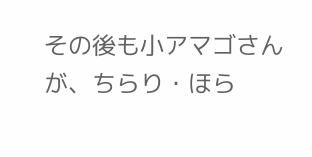その後も小アマゴさんが、ちらり・ほら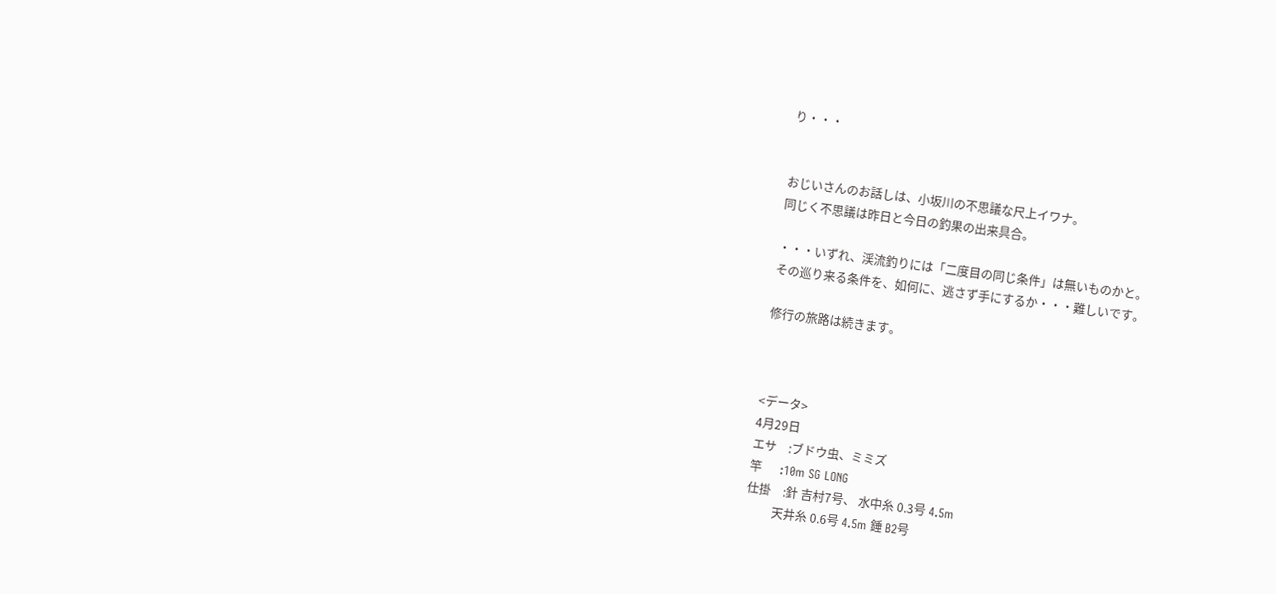り・・・


おじいさんのお話しは、小坂川の不思議な尺上イワナ。
同じく不思議は昨日と今日の釣果の出来具合。

・・・いずれ、渓流釣りには「二度目の同じ条件」は無いものかと。
その巡り来る条件を、如何に、逃さず手にするか・・・難しいです。

修行の旅路は続きます。



<データ>
4月29日
エサ    :ブドウ虫、ミミズ
竿      :10m SG LONG
仕掛    :針 吉村7号、 水中糸 0.3号 4.5m
         天井糸 0.6号 4.5m 錘 B2号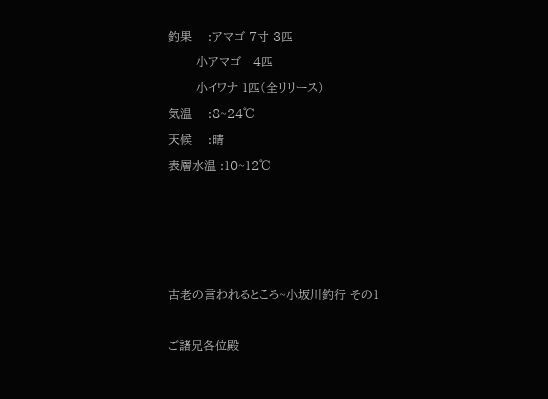釣果    :アマゴ 7寸 3匹
       小アマゴ   4匹
       小イワナ 1匹(全リリース)
気温    :8~24℃
天候    :晴
表層水温 :10~12℃




古老の言われるところ~小坂川釣行 その1

ご諸兄各位殿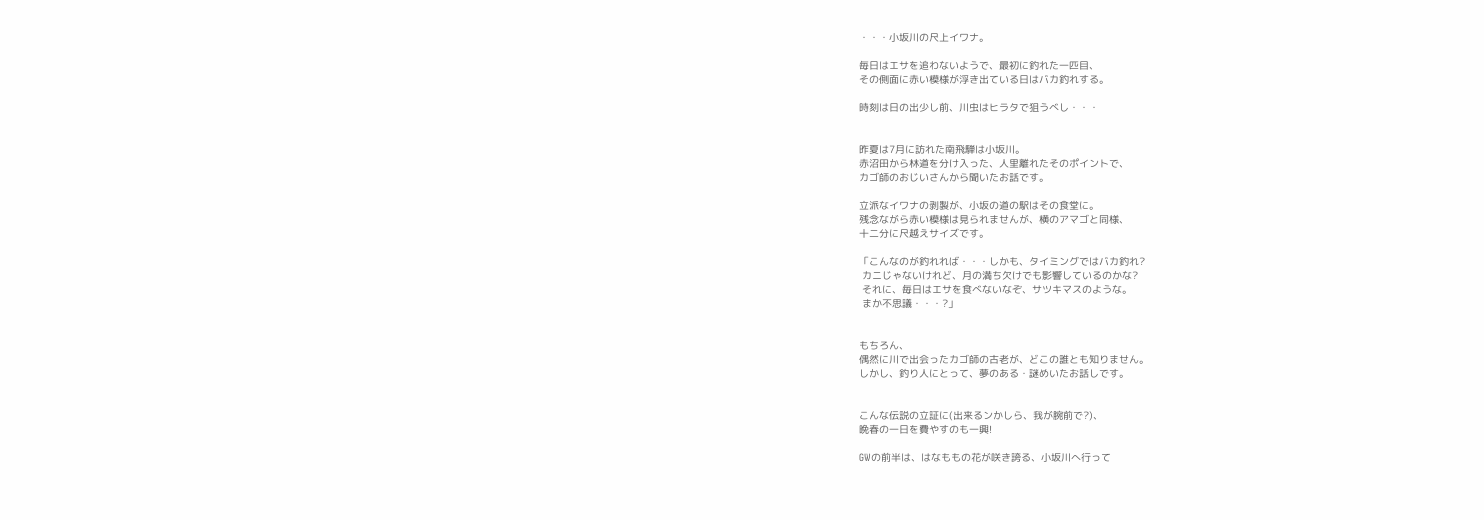・・・小坂川の尺上イワナ。

毎日はエサを追わないようで、最初に釣れた一匹目、
その側面に赤い模様が浮き出ている日はバカ釣れする。

時刻は日の出少し前、川虫はヒラタで狙うべし・・・


昨夏は7月に訪れた南飛騨は小坂川。
赤沼田から林道を分け入った、人里離れたそのポイントで、
カゴ師のおじいさんから聞いたお話です。

立派なイワナの剥製が、小坂の道の駅はその食堂に。
残念ながら赤い模様は見られませんが、横のアマゴと同様、
十二分に尺越えサイズです。

「こんなのが釣れれば・・・しかも、タイミングではバカ釣れ?
 カニじゃないけれど、月の満ち欠けでも影響しているのかな?
 それに、毎日はエサを食べないなぞ、サツキマスのような。
 まか不思議・・・?」


もちろん、
偶然に川で出会ったカゴ師の古老が、どこの誰とも知りません。
しかし、釣り人にとって、夢のある・謎めいたお話しです。


こんな伝説の立証に(出来るンかしら、我が腕前で?)、
晩春の一日を費やすのも一興!

GWの前半は、はなももの花が咲き誇る、小坂川へ行って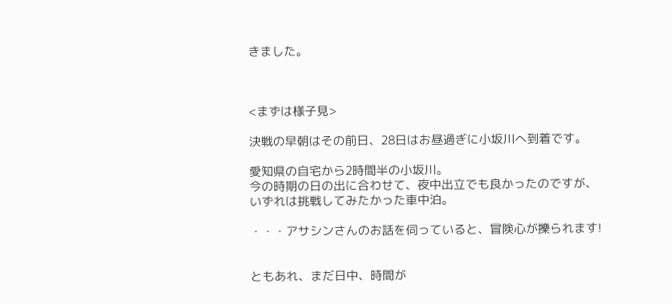きました。



<まずは様子見>

決戦の早朝はその前日、28日はお昼過ぎに小坂川へ到着です。

愛知県の自宅から2時間半の小坂川。
今の時期の日の出に合わせて、夜中出立でも良かったのですが、
いずれは挑戦してみたかった車中泊。

・・・アサシンさんのお話を伺っていると、冒険心が擽られます!


ともあれ、まだ日中、時間が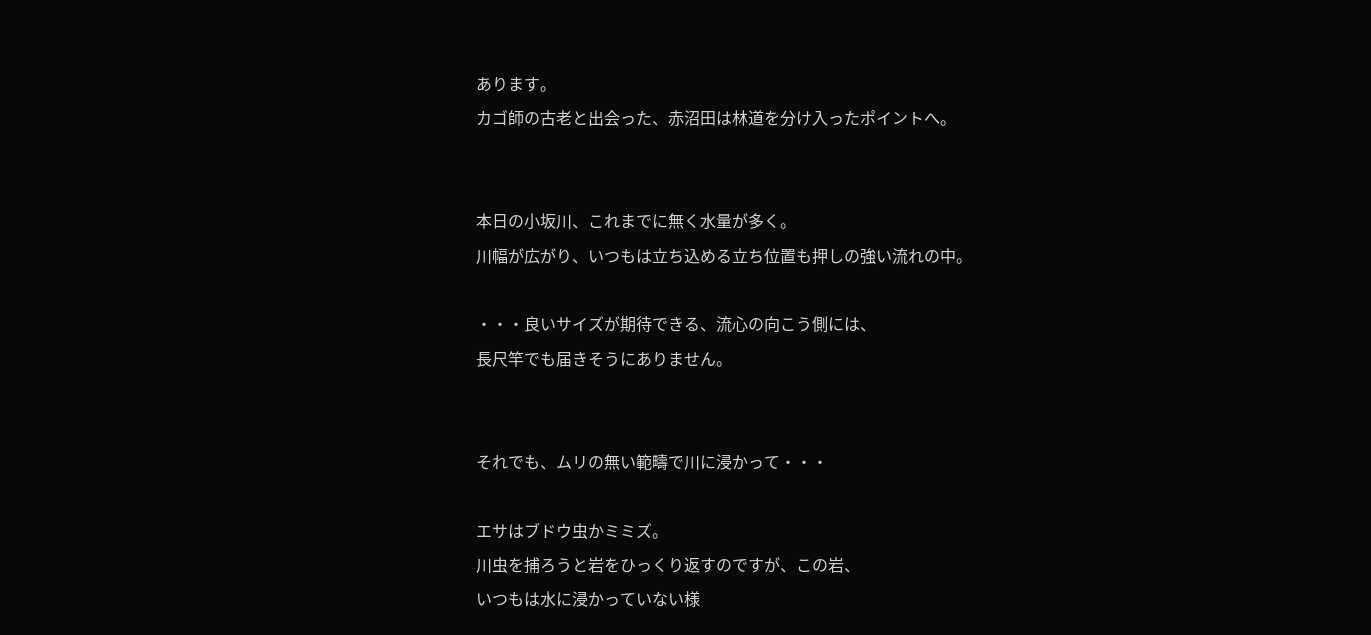あります。
カゴ師の古老と出会った、赤沼田は林道を分け入ったポイントへ。


本日の小坂川、これまでに無く水量が多く。
川幅が広がり、いつもは立ち込める立ち位置も押しの強い流れの中。

・・・良いサイズが期待できる、流心の向こう側には、
長尺竿でも届きそうにありません。


それでも、ムリの無い範疇で川に浸かって・・・

エサはブドウ虫かミミズ。
川虫を捕ろうと岩をひっくり返すのですが、この岩、
いつもは水に浸かっていない様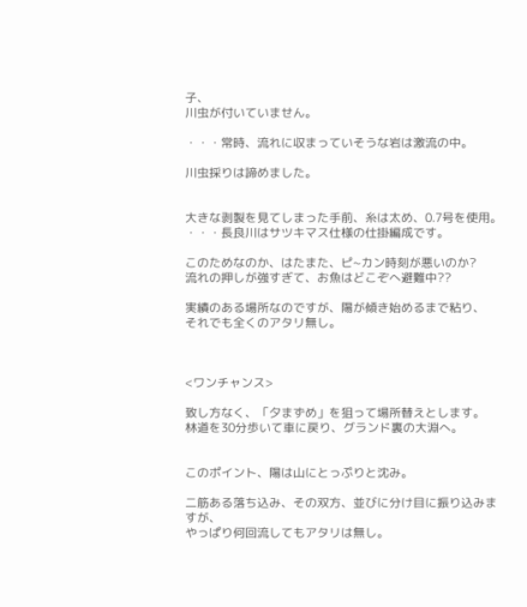子、
川虫が付いていません。

・・・常時、流れに収まっていそうな岩は激流の中。

川虫採りは諦めました。


大きな剥製を見てしまった手前、糸は太め、0.7号を使用。
・・・長良川はサツキマス仕様の仕掛編成です。

このためなのか、はたまた、ピ~カン時刻が悪いのか?
流れの押しが強すぎて、お魚はどこぞへ避難中??

実績のある場所なのですが、陽が傾き始めるまで粘り、
それでも全くのアタリ無し。



<ワンチャンス>

致し方なく、「夕まずめ」を狙って場所替えとします。
林道を30分歩いて車に戻り、グランド裏の大淵へ。


このポイント、陽は山にとっぷりと沈み。

二筋ある落ち込み、その双方、並びに分け目に振り込みますが、
やっぱり何回流してもアタリは無し。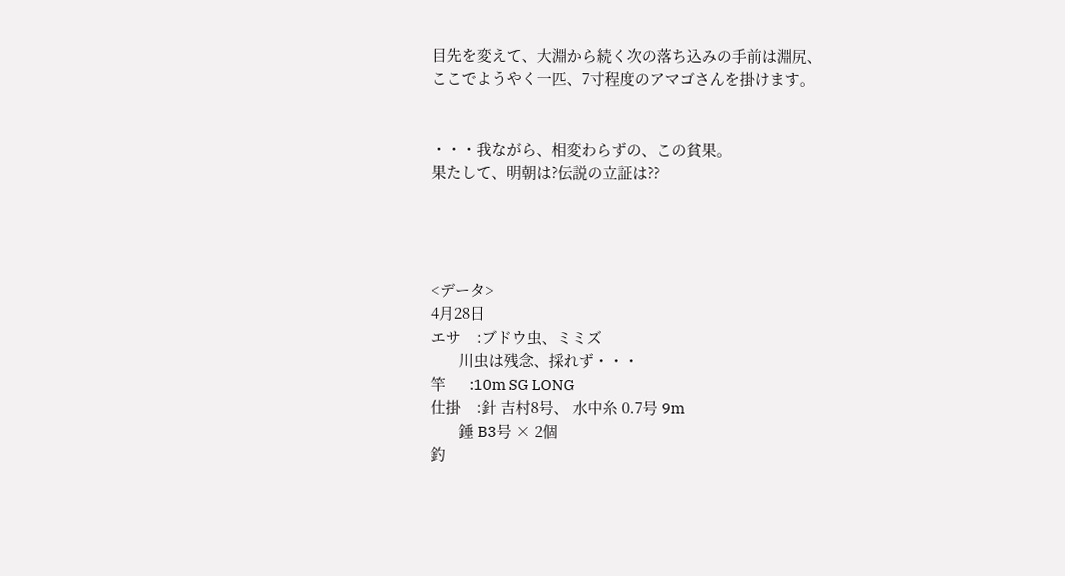目先を変えて、大淵から続く次の落ち込みの手前は淵尻、
ここでようやく一匹、7寸程度のアマゴさんを掛けます。


・・・我ながら、相変わらずの、この貧果。
果たして、明朝は?伝説の立証は??




<データ>
4月28日
エサ    :ブドウ虫、ミミズ
       川虫は残念、採れず・・・
竿      :10m SG LONG
仕掛    :針 吉村8号、 水中糸 0.7号 9m
       錘 B3号 × 2個
釣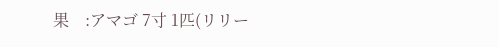果    :アマゴ 7寸 1匹(リリー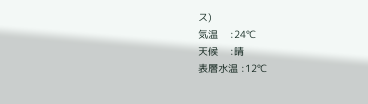ス)
気温    :24℃
天候    :晴
表層水温 :12℃